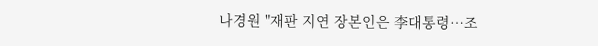나경원 "재판 지연 장본인은 李대통령…조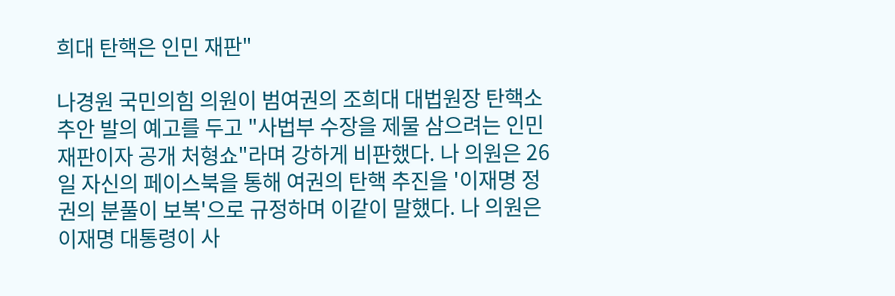희대 탄핵은 인민 재판"

나경원 국민의힘 의원이 범여권의 조희대 대법원장 탄핵소추안 발의 예고를 두고 "사법부 수장을 제물 삼으려는 인민재판이자 공개 처형쇼"라며 강하게 비판했다. 나 의원은 26일 자신의 페이스북을 통해 여권의 탄핵 추진을 '이재명 정권의 분풀이 보복'으로 규정하며 이같이 말했다. 나 의원은 이재명 대통령이 사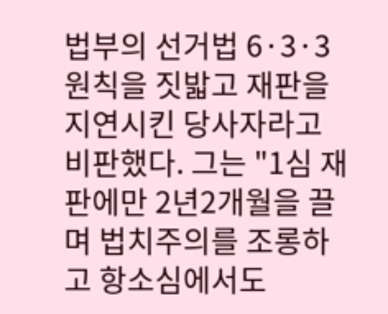법부의 선거법 6·3·3 원칙을 짓밟고 재판을 지연시킨 당사자라고 비판했다. 그는 "1심 재판에만 2년2개월을 끌며 법치주의를 조롱하고 항소심에서도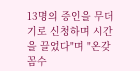13명의 증인을 무더기로 신청하며 시간을 끌었다"며 "온갖 꼼수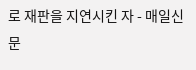로 재판을 지연시킨 자 - 매일신문